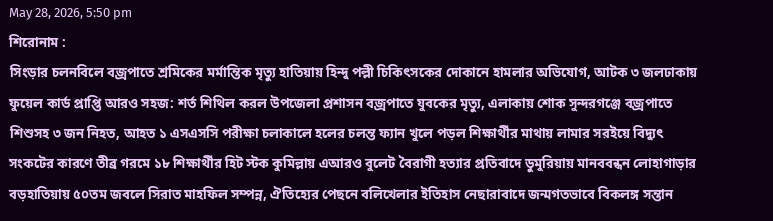May 28, 2026, 5:50 pm
শিরোনাম :
সিংড়ার চলনবিলে বজ্রপাতে শ্রমিকের মর্মান্তিক মৃত্যু হাতিয়ায় হিন্দু পল্লী চিকিৎসকের দোকানে হামলার অভিযোগ, আটক ৩ জলঢাকায় ফুয়েল কার্ড প্রাপ্তি আরও সহজ: শর্ত শিথিল করল উপজেলা প্রশাসন বজ্রপাতে যুবকের মৃত্যু, এলাকায় শোক সুন্দরগঞ্জে বজ্রপাতে শিশুসহ ৩ জন নিহত, আহত ১ এসএসসি পরীক্ষা চলাকালে হলের চলন্ত ফ্যান খুলে পড়ল শিক্ষার্থীর মাথায় লামার সরইয়ে বিদ্যুৎ সংকটের কারণে তীব্র গরমে ১৮ শিক্ষার্থীর হিট স্টক কুমিল্লায় এআরও বুলেট বৈরাগী হত্যার প্রতিবাদে ডুমুরিয়ায় মানববন্ধন লোহাগাড়ার বড়হাতিয়ায় ৫০তম জবলে সিরাত মাহফিল সম্পন্ন, ঐতিহ্যের পেছনে বলিখেলার ইতিহাস নেছারাবাদে জন্মগতভাবে বিকলঙ্গ সন্তান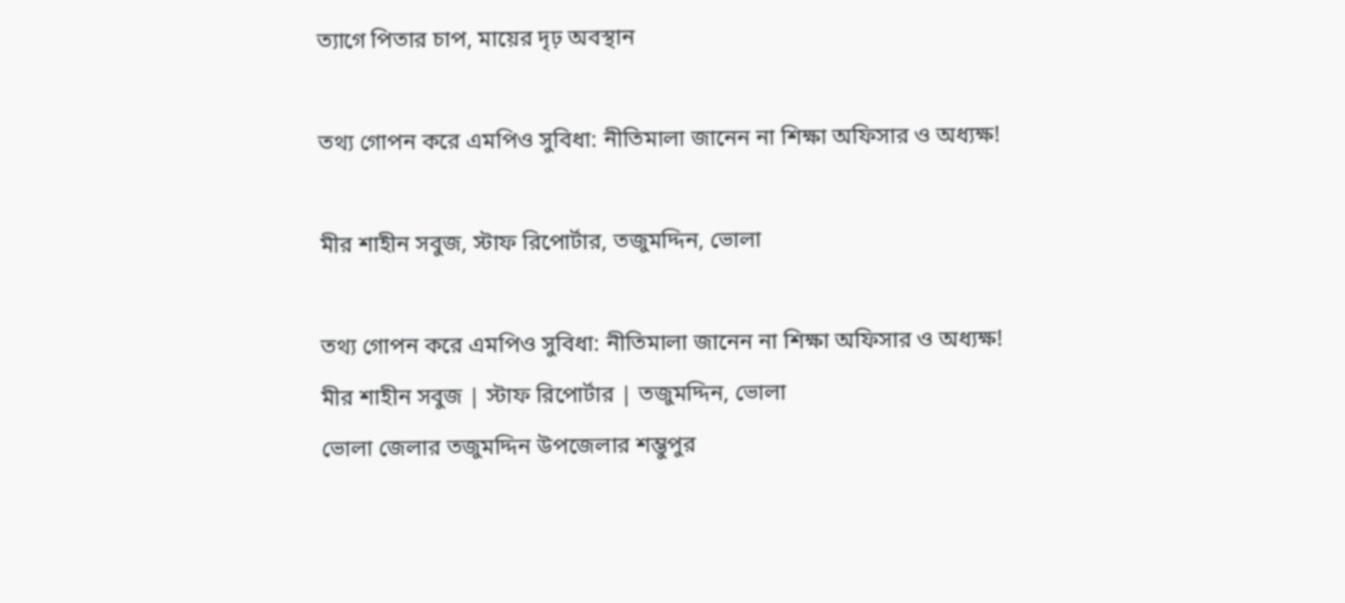ত্যাগে পিতার চাপ, মায়ের দৃঢ় অবস্থান

তথ্য গোপন করে এমপিও সুবিধা: নীতিমালা জানেন না শিক্ষা অফিসার ও অধ্যক্ষ!

মীর শাহীন সবুজ, স্টাফ রিপোর্টার, তজুমদ্দিন, ভোলা

তথ্য গোপন করে এমপিও সুবিধা: নীতিমালা জানেন না শিক্ষা অফিসার ও অধ্যক্ষ!
মীর শাহীন সবুজ | স্টাফ রিপোর্টার | তজুমদ্দিন, ভোলা
ভোলা জেলার তজুমদ্দিন উপজেলার শম্ভুপুর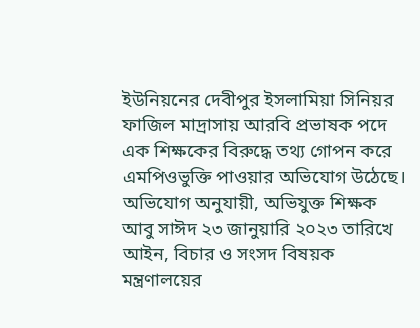ইউনিয়নের দেবীপুর ইসলামিয়া সিনিয়র ফাজিল মাদ্রাসায় আরবি প্রভাষক পদে এক শিক্ষকের বিরুদ্ধে তথ্য গোপন করে এমপিওভুক্তি পাওয়ার অভিযোগ উঠেছে।
অভিযোগ অনুযায়ী, অভিযুক্ত শিক্ষক আবু সাঈদ ২৩ জানুয়ারি ২০২৩ তারিখে আইন, বিচার ও সংসদ বিষয়ক মন্ত্রণালয়ের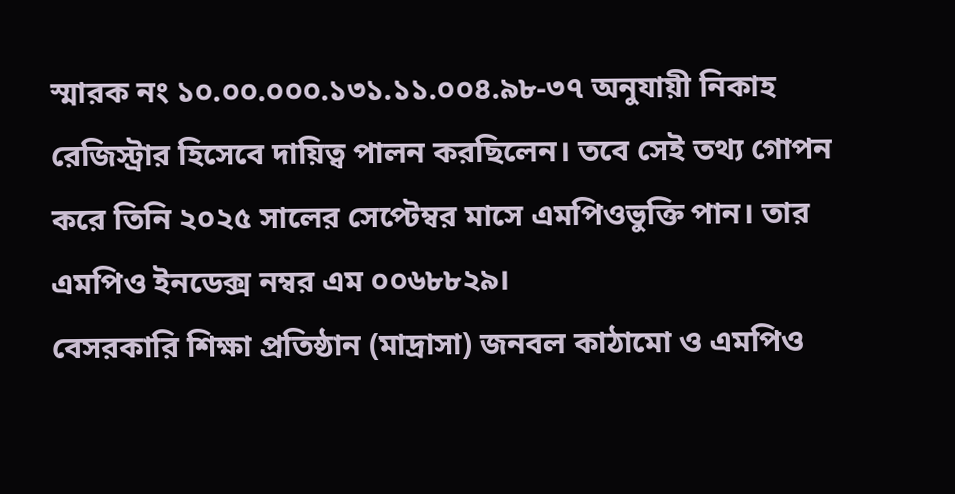স্মারক নং ১০.০০.০০০.১৩১.১১.০০৪.৯৮-৩৭ অনুযায়ী নিকাহ রেজিস্ট্রার হিসেবে দায়িত্ব পালন করছিলেন। তবে সেই তথ্য গোপন করে তিনি ২০২৫ সালের সেপ্টেম্বর মাসে এমপিওভুক্তি পান। তার এমপিও ইনডেক্স নম্বর এম ০০৬৮৮২৯।
বেসরকারি শিক্ষা প্রতিষ্ঠান (মাদ্রাসা) জনবল কাঠামো ও এমপিও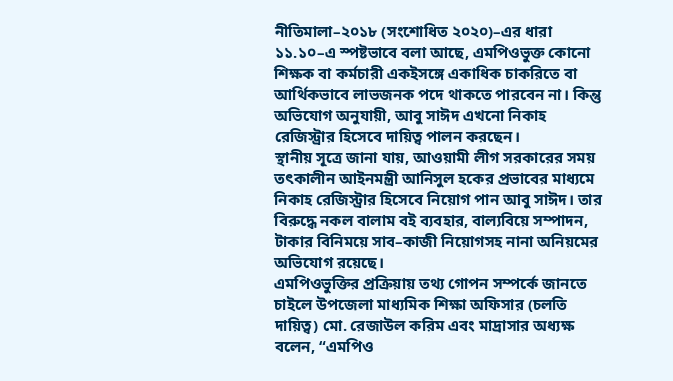নীতিমালা–২০১৮ (সংশোধিত ২০২০)–এর ধারা ১১.১০–এ স্পষ্টভাবে বলা আছে, এমপিওভুক্ত কোনো শিক্ষক বা কর্মচারী একইসঙ্গে একাধিক চাকরিতে বা আর্থিকভাবে লাভজনক পদে থাকতে পারবেন না। কিন্তু অভিযোগ অনুযায়ী, আবু সাঈদ এখনো নিকাহ রেজিস্ট্রার হিসেবে দায়িত্ব পালন করছেন।
স্থানীয় সূত্রে জানা যায়, আওয়ামী লীগ সরকারের সময় তৎকালীন আইনমন্ত্রী আনিসুল হকের প্রভাবের মাধ্যমে নিকাহ রেজিস্ট্রার হিসেবে নিয়োগ পান আবু সাঈদ। তার বিরুদ্ধে নকল বালাম বই ব্যবহার, বাল্যবিয়ে সম্পাদন, টাকার বিনিময়ে সাব–কাজী নিয়োগসহ নানা অনিয়মের অভিযোগ রয়েছে।
এমপিওভুক্তির প্রক্রিয়ায় তথ্য গোপন সম্পর্কে জানতে চাইলে উপজেলা মাধ্যমিক শিক্ষা অফিসার (চলতি দায়িত্ব) মো. রেজাউল করিম এবং মাদ্রাসার অধ্যক্ষ বলেন, “এমপিও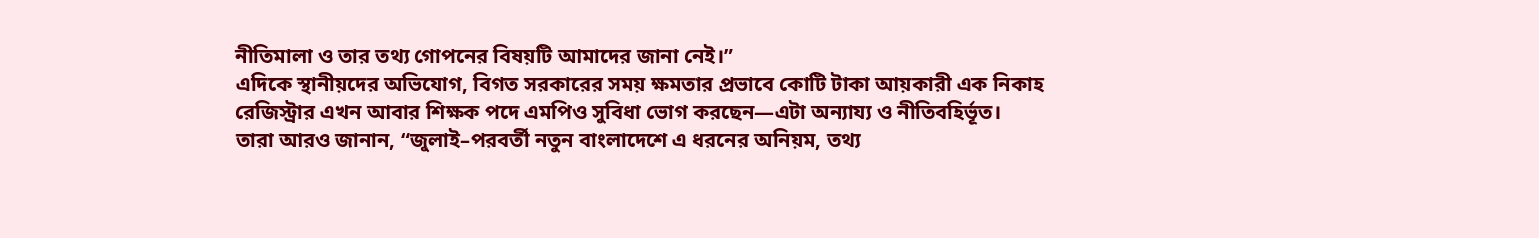নীতিমালা ও তার তথ্য গোপনের বিষয়টি আমাদের জানা নেই।”
এদিকে স্থানীয়দের অভিযোগ, বিগত সরকারের সময় ক্ষমতার প্রভাবে কোটি টাকা আয়কারী এক নিকাহ রেজিস্ট্রার এখন আবার শিক্ষক পদে এমপিও সুবিধা ভোগ করছেন—এটা অন্যায্য ও নীতিবহির্ভূত।
তারা আরও জানান, “জুলাই–পরবর্তী নতুন বাংলাদেশে এ ধরনের অনিয়ম, তথ্য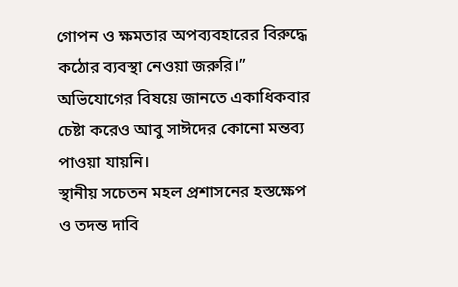গোপন ও ক্ষমতার অপব্যবহারের বিরুদ্ধে কঠোর ব্যবস্থা নেওয়া জরুরি।”
অভিযোগের বিষয়ে জানতে একাধিকবার চেষ্টা করেও আবু সাঈদের কোনো মন্তব্য পাওয়া যায়নি।
স্থানীয় সচেতন মহল প্রশাসনের হস্তক্ষেপ ও তদন্ত দাবি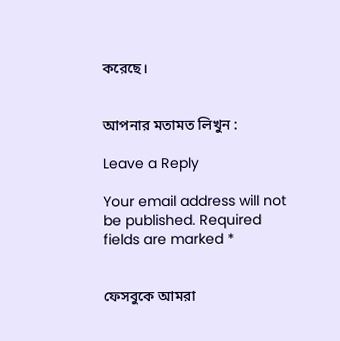করেছে।


আপনার মতামত লিখুন :

Leave a Reply

Your email address will not be published. Required fields are marked *


ফেসবুকে আমরা